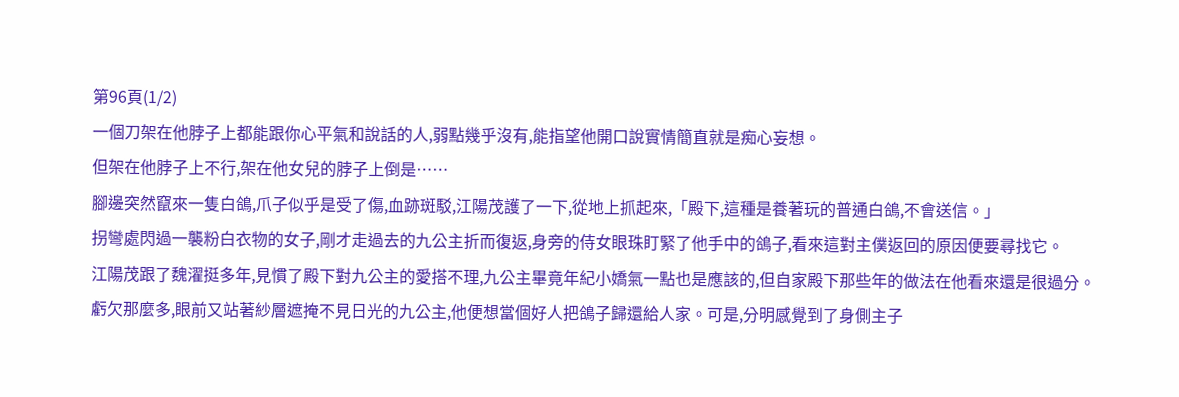第96頁(1/2)
一個刀架在他脖子上都能跟你心平氣和說話的人,弱點幾乎沒有,能指望他開口說實情簡直就是痴心妄想。
但架在他脖子上不行,架在他女兒的脖子上倒是……
腳邊突然竄來一隻白鴿,爪子似乎是受了傷,血跡斑駁,江陽茂護了一下,從地上抓起來,「殿下,這種是養著玩的普通白鴿,不會送信。」
拐彎處閃過一襲粉白衣物的女子,剛才走過去的九公主折而復返,身旁的侍女眼珠盯緊了他手中的鴿子,看來這對主僕返回的原因便要尋找它。
江陽茂跟了魏濯挺多年,見慣了殿下對九公主的愛搭不理,九公主畢竟年紀小嬌氣一點也是應該的,但自家殿下那些年的做法在他看來還是很過分。
虧欠那麼多,眼前又站著紗層遮掩不見日光的九公主,他便想當個好人把鴿子歸還給人家。可是,分明感覺到了身側主子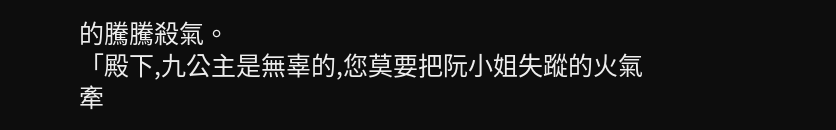的騰騰殺氣。
「殿下,九公主是無辜的,您莫要把阮小姐失蹤的火氣牽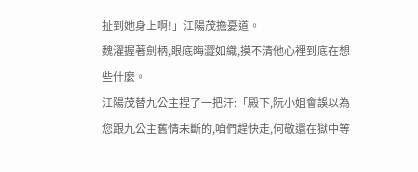扯到她身上啊!」江陽茂擔憂道。
魏濯握著劍柄,眼底晦澀如織,摸不清他心裡到底在想些什麼。
江陽茂替九公主捏了一把汗:「殿下,阮小姐會誤以為您跟九公主舊情未斷的,咱們趕快走,何敬還在獄中等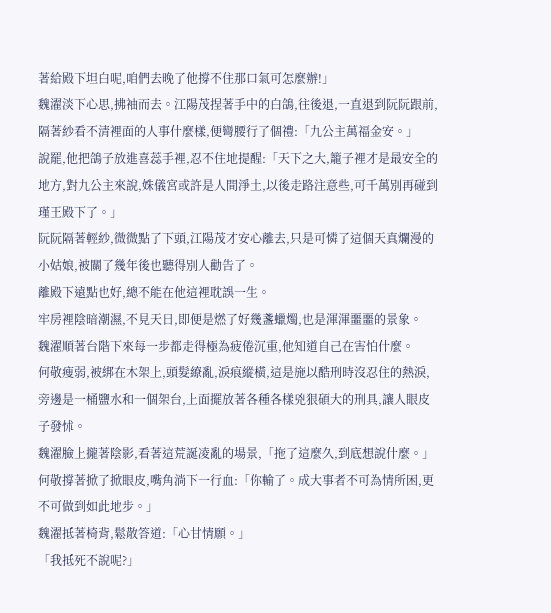著給殿下坦白呢,咱們去晚了他撐不住那口氣可怎麼辦!」
魏濯淡下心思,拂袖而去。江陽茂捏著手中的白鴿,往後退,一直退到阮阮跟前,隔著紗看不清裡面的人事什麼樣,便彎腰行了個禮:「九公主萬福金安。」
說罷,他把鴿子放進喜蕊手裡,忍不住地提醒:「天下之大,籠子裡才是最安全的地方,對九公主來說,姝儀宮或許是人間淨土,以後走路注意些,可千萬別再碰到瑾王殿下了。」
阮阮隔著輕紗,微微點了下頭,江陽茂才安心離去,只是可憐了這個天真爛漫的小姑娘,被關了幾年後也聽得別人勸告了。
離殿下遠點也好,總不能在他這裡耽誤一生。
牢房裡陰暗潮濕,不見天日,即便是燃了好幾盞蠟燭,也是渾渾噩噩的景象。
魏濯順著台階下來每一步都走得極為疲倦沉重,他知道自己在害怕什麼。
何敬瘦弱,被綁在木架上,頭髮繚亂,淚痕縱橫,這是施以酷刑時沒忍住的熱淚,旁邊是一桶鹽水和一個架台,上面擺放著各種各樣兇狠碩大的刑具,讓人眼皮子發怵。
魏濯臉上攏著陰影,看著這荒誕凌亂的場景,「拖了這麼久,到底想說什麼。」
何敬撐著掀了掀眼皮,嘴角淌下一行血:「你輸了。成大事者不可為情所困,更不可做到如此地步。」
魏濯抵著椅背,鬆散答道:「心甘情願。」
「我抵死不說呢?」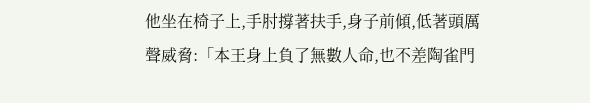他坐在椅子上,手肘撐著扶手,身子前傾,低著頭厲聲威脅:「本王身上負了無數人命,也不差陶雀門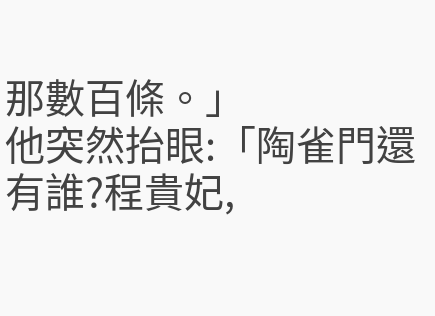那數百條。」
他突然抬眼:「陶雀門還有誰?程貴妃,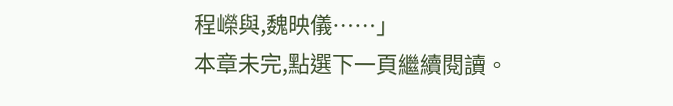程嶸與,魏映儀……」
本章未完,點選下一頁繼續閱讀。